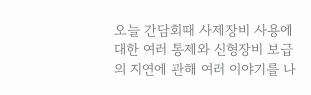오늘 간담회때 사제장비 사용에 대한 여러 통제와 신형장비 보급의 지연에 관해 여러 이야기를 나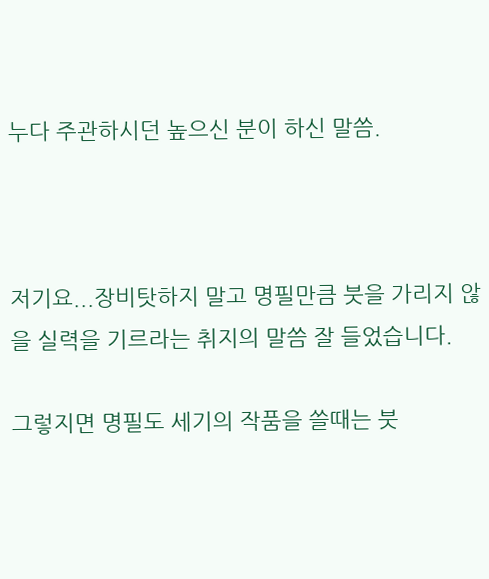누다 주관하시던 높으신 분이 하신 말씀.



저기요...장비탓하지 말고 명필만큼 붓을 가리지 않을 실력을 기르라는 취지의 말씀 잘 들었습니다.

그렇지면 명필도 세기의 작품을 쓸때는 붓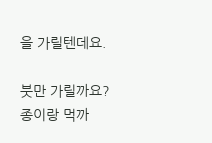을 가릴텐데요.

붓만 가릴까요? 종이랑 먹까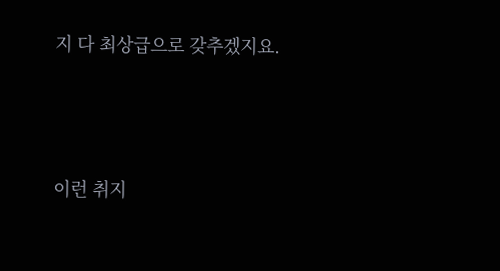지 다 최상급으로 갖추겠지요.



이런 취지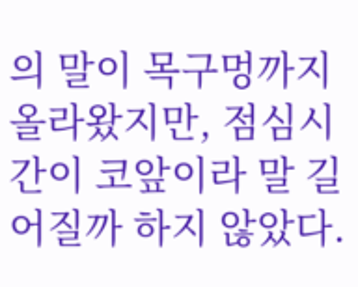의 말이 목구멍까지 올라왔지만, 점심시간이 코앞이라 말 길어질까 하지 않았다.